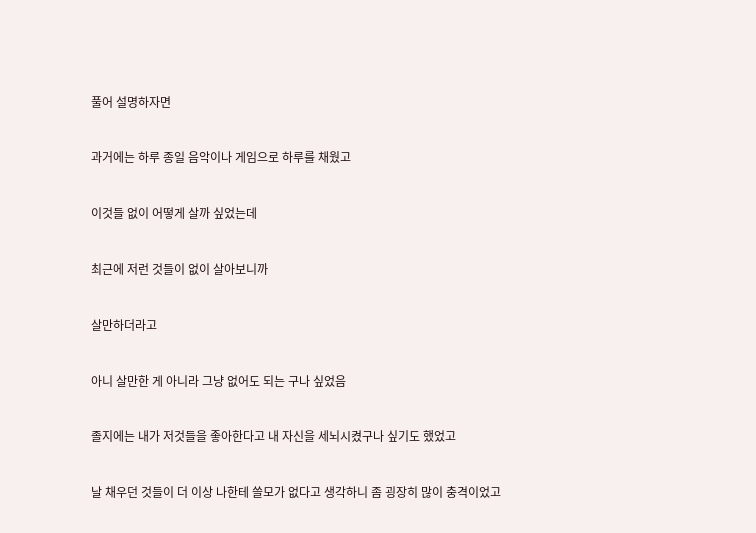풀어 설명하자면


과거에는 하루 종일 음악이나 게임으로 하루를 채웠고


이것들 없이 어떻게 살까 싶었는데


최근에 저런 것들이 없이 살아보니까


살만하더라고


아니 살만한 게 아니라 그냥 없어도 되는 구나 싶었음


졸지에는 내가 저것들을 좋아한다고 내 자신을 세뇌시켰구나 싶기도 했었고


날 채우던 것들이 더 이상 나한테 쓸모가 없다고 생각하니 좀 굉장히 많이 충격이었고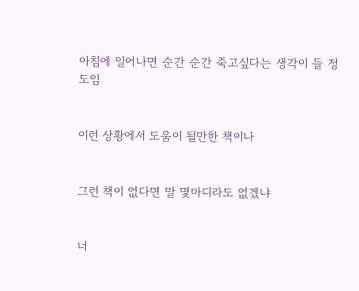아침에 일어나면 순간 순간 죽고싶다는 생각이 들 정도임


이런 상황에서 도움이 될만한 책이나


그런 책이 없다면 말 몇마디라도 없겠냐


너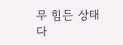무 힘든 상태다